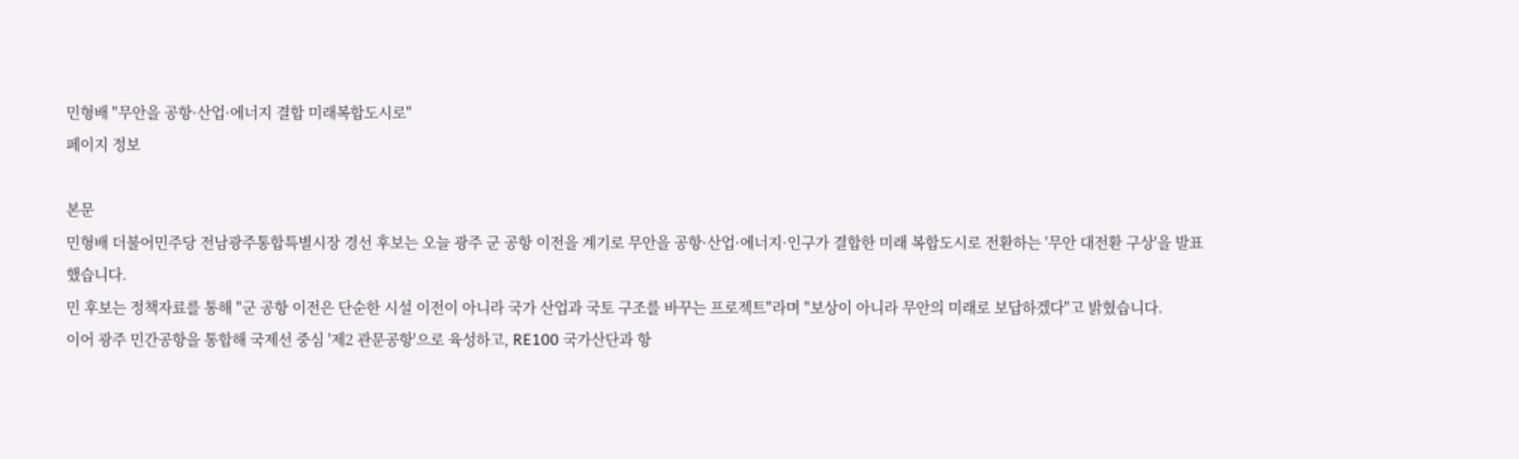민형배 "무안을 공항·산업·에너지 결합 미래복합도시로"
페이지 정보

본문
민형배 더불어민주당 전남광주통합특별시장 경선 후보는 오늘 광주 군 공항 이전을 계기로 무안을 공항·산업·에너지·인구가 결합한 미래 복합도시로 전환하는 '무안 대전환 구상'을 발표했습니다.
민 후보는 정책자료를 통해 "군 공항 이전은 단순한 시설 이전이 아니라 국가 산업과 국토 구조를 바꾸는 프로젝트"라며 "보상이 아니라 무안의 미래로 보답하겠다"고 밝혔습니다.
이어 광주 민간공항을 통합해 국제선 중심 '제2 관문공항'으로 육성하고, RE100 국가산단과 항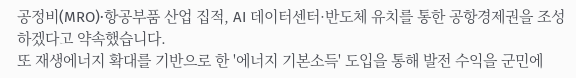공정비(MRO)·항공부품 산업 집적, AI 데이터센터·반도체 유치를 통한 공항경제권을 조성하겠다고 약속했습니다.
또 재생에너지 확대를 기반으로 한 '에너지 기본소득' 도입을 통해 발전 수익을 군민에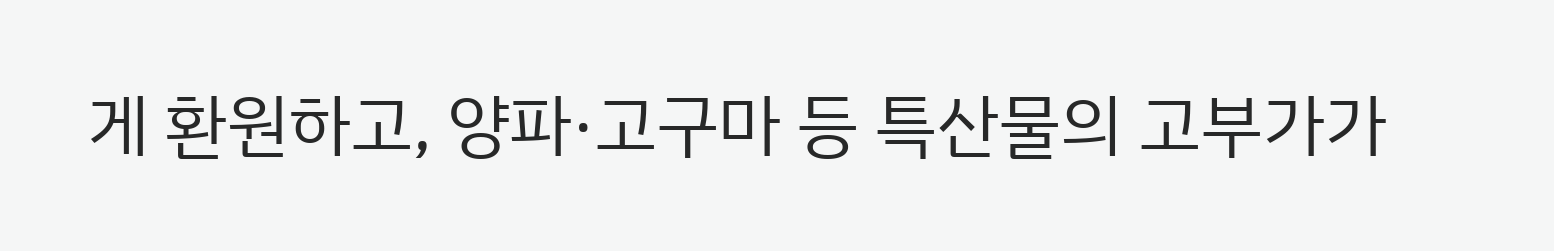게 환원하고, 양파·고구마 등 특산물의 고부가가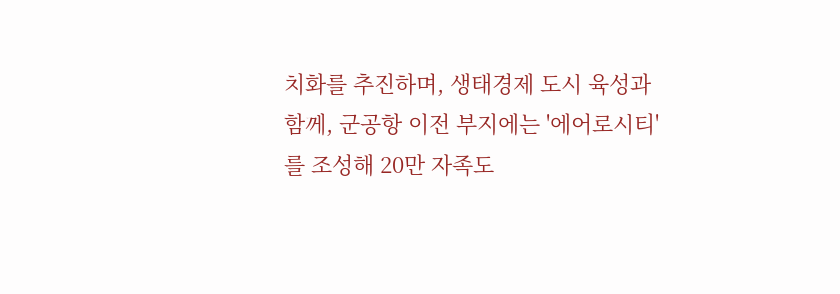치화를 추진하며, 생태경제 도시 육성과 함께, 군공항 이전 부지에는 '에어로시티'를 조성해 20만 자족도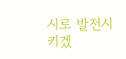시로 발전시키겠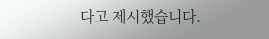다고 제시했습니다.